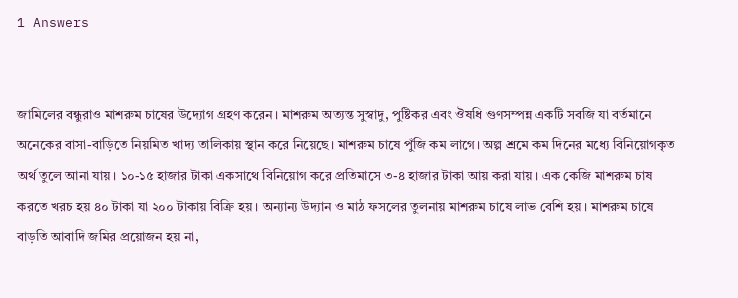1 Answers


জামিলের বন্ধুরাও মাশরুম চাষের উদ্যোগ গ্রহণ করেন। মাশরুম অত্যন্ত সুস্বাদু, পুষ্টিকর এবং ঔষধি গুণসম্পন্ন একটি সবজি যা বর্তমানে অনেকের বাসা-বাড়িতে নিয়মিত খাদ্য তালিকায় স্থান করে নিয়েছে। মাশরুম চাষে পুঁজি কম লাগে। অল্প শ্রমে কম দিনের মধ্যে বিনিয়োগকৃত অর্থ তুলে আনা যায়। ১০-১৫ হাজার টাকা একসাথে বিনিয়োগ করে প্রতিমাসে ৩-৪ হাজার টাকা আয় করা যায়। এক কেজি মাশরুম চাষ করতে খরচ হয় ৪০ টাকা যা ২০০ টাকায় বিক্রি হয়। অন্যান্য উদ্যান ও মাঠ ফসলের তুলনায় মাশরুম চাষে লাভ বেশি হয়। মাশরুম চাষে বাড়তি আবাদি জমির প্রয়োজন হয় না,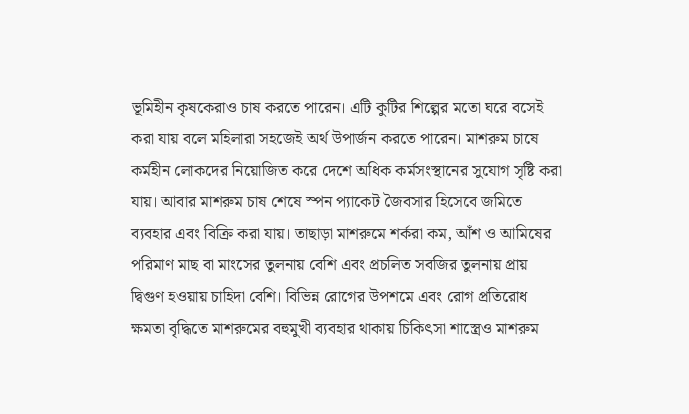ভূমিহীন কৃষকেরাও চাষ করতে পারেন। এটি কুটির শিল্পের মতো ঘরে বসেই করা যায় বলে মহিলারা সহজেই অর্থ উপার্জন করতে পারেন। মাশরুম চাষে কর্মহীন লোকদের নিয়োজিত করে দেশে অধিক কর্মসংস্থানের সুযোগ সৃষ্টি করা যায়। আবার মাশরুম চাষ শেষে স্পন প্যাকেট জৈবসার হিসেবে জমিতে ব্যবহার এবং বিক্রি করা যায়। তাছাড়া মাশরুমে শর্করা কম, আঁশ ও আমিষের পরিমাণ মাছ বা মাংসের তুলনায় বেশি এবং প্রচলিত সবজির তুলনায় প্রায় দ্বিগুণ হওয়ায় চাহিদা বেশি। বিভিন্ন রোগের উপশমে এবং রোগ প্রতিরোধ ক্ষমতা বৃদ্ধিতে মাশরুমের বহুমুখী ব্যবহার থাকায় চিকিৎসা শাস্ত্রেও মাশরুম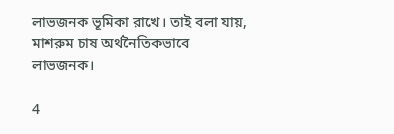লাভজনক ভূমিকা রাখে। তাই বলা যায়, মাশরুম চাষ অর্থনৈতিকভাবে লাভজনক।

4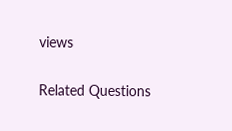views

Related Questions